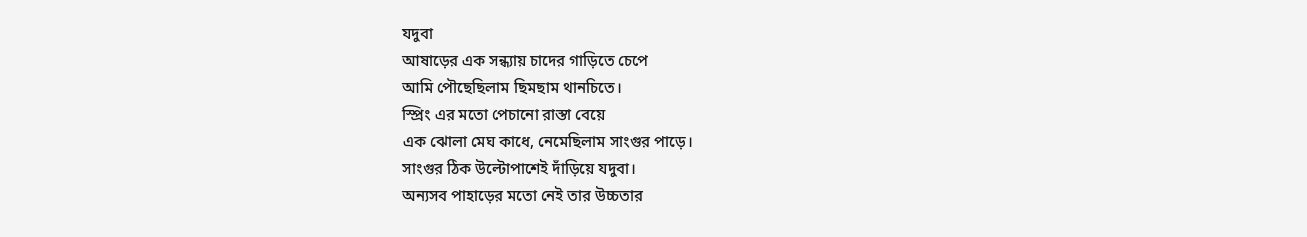যদুবা
আষাড়ের এক সন্ধ্যায় চাদের গাড়িতে চেপে
আমি পৌছেছিলাম ছিমছাম থানচিতে।
স্প্রিং এর মতো পেচানো রাস্তা বেয়ে
এক ঝোলা মেঘ কাধে, নেমেছিলাম সাংগুর পাড়ে।
সাংগুর ঠিক উল্টোপাশেই দাঁড়িয়ে যদুবা।
অন্যসব পাহাড়ের মতো নেই তার উচ্চতার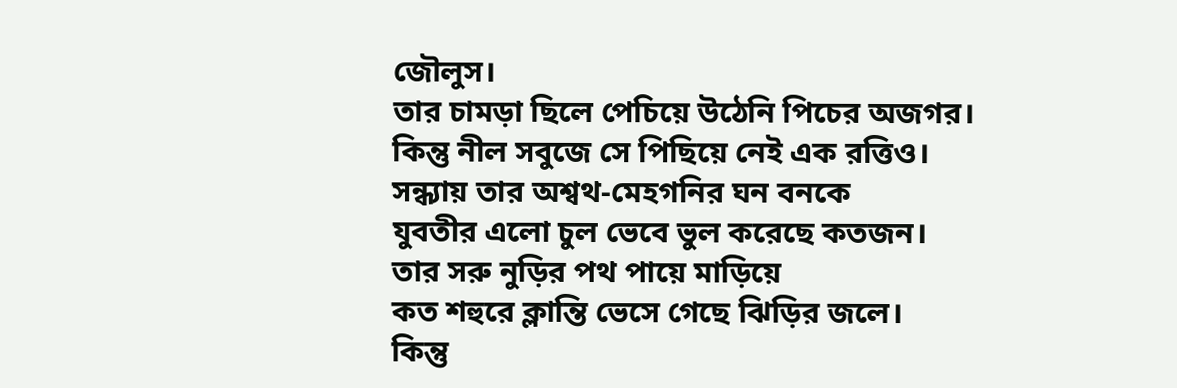জৌলুস।
তার চামড়া ছিলে পেচিয়ে উঠেনি পিচের অজগর।
কিন্তু নীল সবুজে সে পিছিয়ে নেই এক রত্তিও।
সন্ধ্যায় তার অশ্বথ-মেহগনির ঘন বনকে
যুবতীর এলো চুল ভেবে ভুল করেছে কতজন।
তার সরু নুড়ির পথ পায়ে মাড়িয়ে
কত শহুরে ক্লান্তি ভেসে গেছে ঝিড়ির জলে।
কিন্তু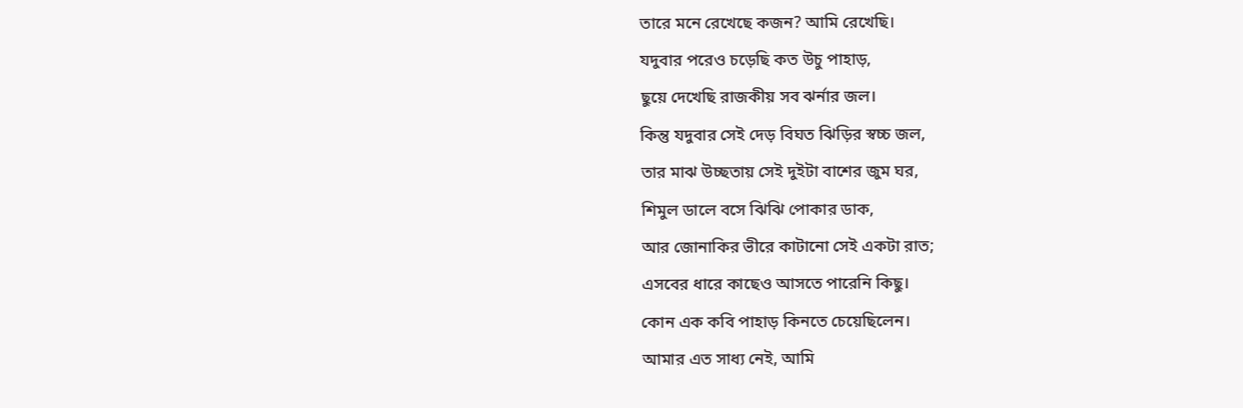তারে মনে রেখেছে কজন? আমি রেখেছি।
যদুবার পরেও চড়েছি কত উচু পাহাড়,
ছুয়ে দেখেছি রাজকীয় সব ঝর্নার জল।
কিন্তু যদুবার সেই দেড় বিঘত ঝিড়ির স্বচ্চ জল,
তার মাঝ উচ্ছতায় সেই দুইটা বাশের জুম ঘর,
শিমুল ডালে বসে ঝিঝি পোকার ডাক,
আর জোনাকির ভীরে কাটানো সেই একটা রাত;
এসবের ধারে কাছেও আসতে পারেনি কিছু।
কোন এক কবি পাহাড় কিনতে চেয়েছিলেন।
আমার এত সাধ্য নেই, আমি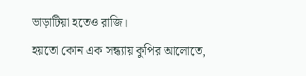ভাড়াটিয়া হতেও রাজি।
হয়তো কোন এক সন্ধ্যায় কুপির আলোতে,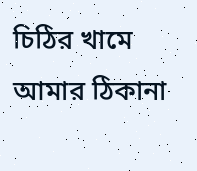চিঠির খামে আমার ঠিকানা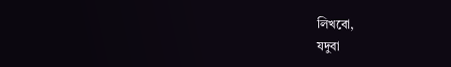লিখবো,
যদুবা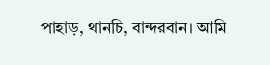পাহাড়, থানচি, বান্দরবান। আমি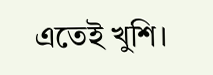এতেই খুশি।